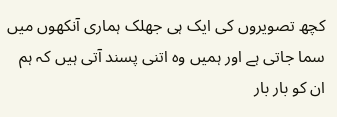کچھ تصویروں کی ایک ہی جھلک ہماری آنکھوں میں سما جاتی ہے اور ہمیں وہ اتنی پسند آتی ہیں کہ ہم ان کو بار بار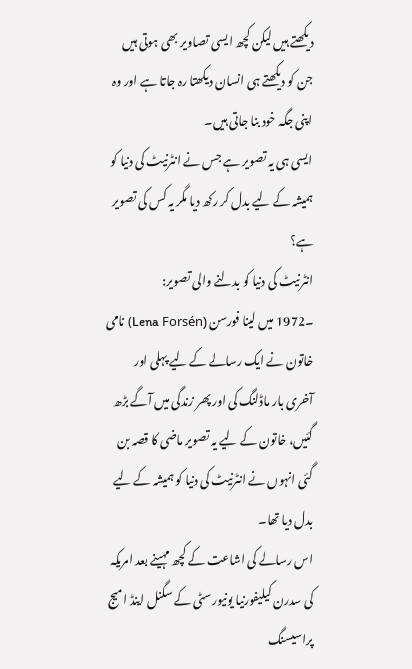دیکھتے ہیں لیکن کچھ ایسی تصاویر بھی ہوتی ہیں جن کو دیکھتے ہی انسان دیکھتا رہ جاتا ہے اور وہ اپنی جگہ خود بنا جاتی ہیں۔
ایسی ہی یہ تصویر ہے جس نے انٹرنیٹ کی دنیا کو ہمیشہ کے لیے بدل کر رکھ دیا مگر یہ کس کی تصویر ہے؟
انٹرنیٹ کی دنیا کو بدلنے والی تصویر:
۔1972 میں لینا فورسن (Lena Forsén) نامی خاتون نے ایک رسالے کے لیے پہلی اور آخری بار ماڈلنگ کی اور پھر زندگی میں آگے بڑھ گئیں، خاتون کے لیے یہ تصویر ماضی کا قصہ بن گئی انہوں نے انٹرنیٹ کی دنیا کو ہمیشہ کے لیے بدل دیا تھا۔
اس رسالے کی اشاعت کے کچھ مہینے بعد امریکہ کی سدرن کیلیفورنیا یونیورسٹی کے سگنل اینڈ امیج پراسیسنگ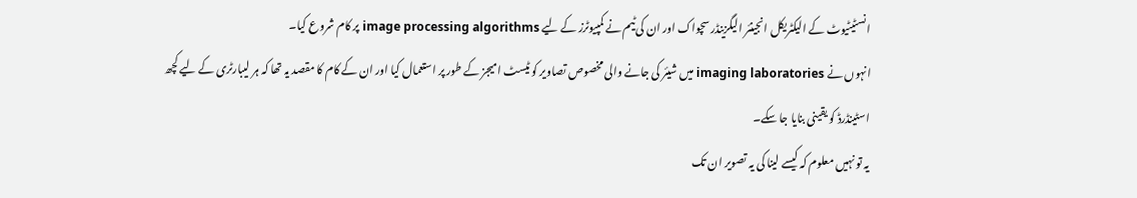انسٹیٹیوٹ کے الیکٹریکل انجینئر الیگزینڈر سچواک اور ان کی ٹیم نے کمپیوٹرز کے لیے image processing algorithms پر کام شروع کیا۔
انہوں نے imaging laboratories میں شیئر کی جانے والی مخصوص تصاویر کو ٹیسٹ امیجز کے طور پر استعمال کیا اور ان کے کام کا مقصد یہ تھا کہ ہر لیبارٹری کے لیے کچھ اسٹینڈرڈ کو یقینی بنایا جا سکے۔
یہ تو نہیں معلوم کہ کیسے لینا کی یہ تصویر ان تک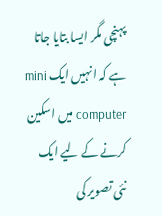پہنچی مگر ایسا بتایا جاتا ہے کہ انہیں ایک mini computer میں اسکین کرنے کے لیے ایک نئی تصویر کی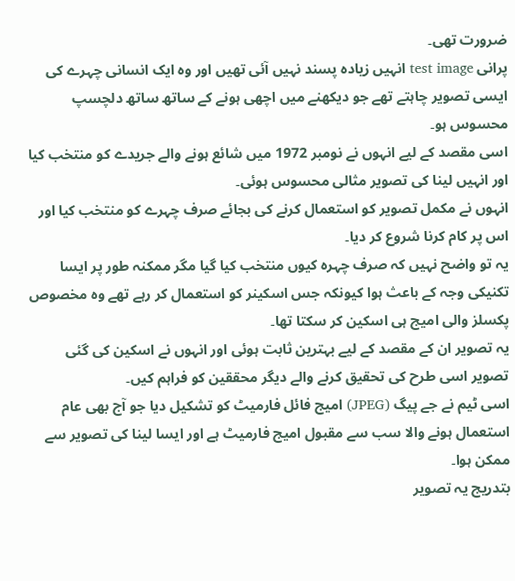ضرورت تھی۔
پرانی test image انہیں زیادہ پسند نہیں آئی تھیں اور وہ ایک انسانی چہرے کی ایسی تصویر چاہتے تھے جو دیکھنے میں اچھی ہونے کے ساتھ ساتھ دلچسپ محسوس ہو۔
اسی مقصد کے لیے انہوں نے نومبر 1972 میں شائع ہونے والے جریدے کو منتخب کیا اور انہیں لینا کی تصویر مثالی محسوس ہوئی۔
انہوں نے مکمل تصویر کو استعمال کرنے کی بجائے صرف چہرے کو منتخب کیا اور اس پر کام کرنا شروع کر دیا۔
یہ تو واضح نہیں کہ صرف چہرہ کیوں منتخب کیا گیا مگر ممکنہ طور پر ایسا تکنیکی وجہ کے باعث ہوا کیونکہ جس اسکینر کو استعمال کر رہے تھے وہ مخصوص پکسلز والی امیج ہی اسکین کر سکتا تھا۔
یہ تصویر ان کے مقصد کے لیے بہترین ثابت ہوئی اور انہوں نے اسکین کی گئی تصویر اسی طرح کی تحقیق کرنے والے دیگر محققین کو فراہم کیں۔
اسی ٹیم نے جے پیگ (JPEG) امیج فائل فارمیٹ کو تشکیل دیا جو آج بھی عام استعمال ہونے والا سب سے مقبول امیج فارمیٹ ہے اور ایسا لینا کی تصویر سے ممکن ہوا۔
بتدریج یہ تصویر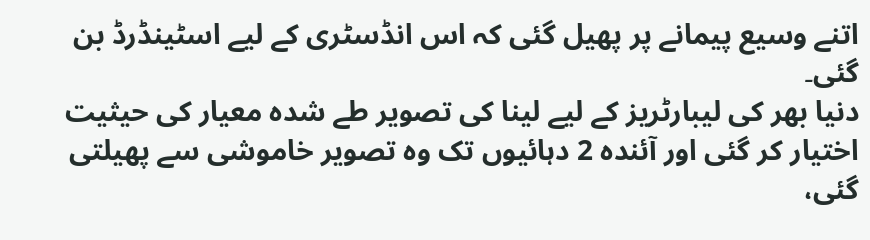اتنے وسیع پیمانے پر پھیل گئی کہ اس انڈسٹری کے لیے اسٹینڈرڈ بن گئی۔
دنیا بھر کی لیبارٹریز کے لیے لینا کی تصویر طے شدہ معیار کی حیثیت اختیار کر گئی اور آئندہ 2 دہائیوں تک وہ تصویر خاموشی سے پھیلتی گئی،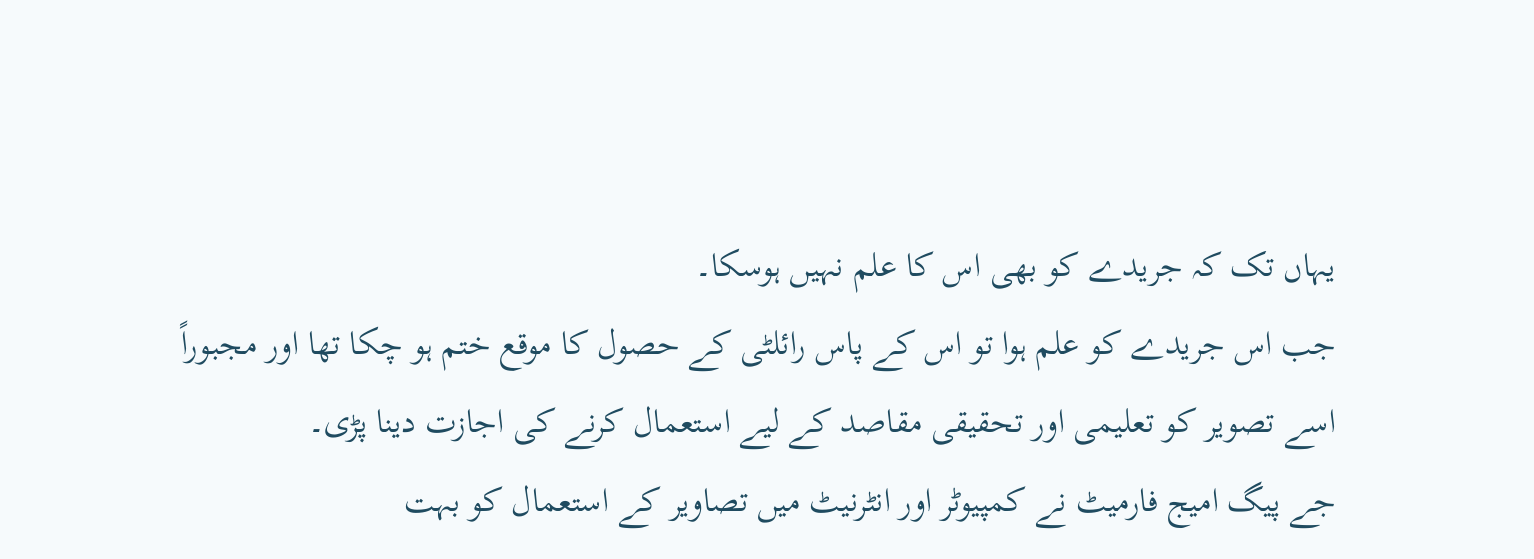یہاں تک کہ جریدے کو بھی اس کا علم نہیں ہوسکا۔
جب اس جریدے کو علم ہوا تو اس کے پاس رائلٹی کے حصول کا موقع ختم ہو چکا تھا اور مجبوراً اسے تصویر کو تعلیمی اور تحقیقی مقاصد کے لیے استعمال کرنے کی اجازت دینا پڑی۔
جے پیگ امیج فارمیٹ نے کمپیوٹر اور انٹرنیٹ میں تصاویر کے استعمال کو بہت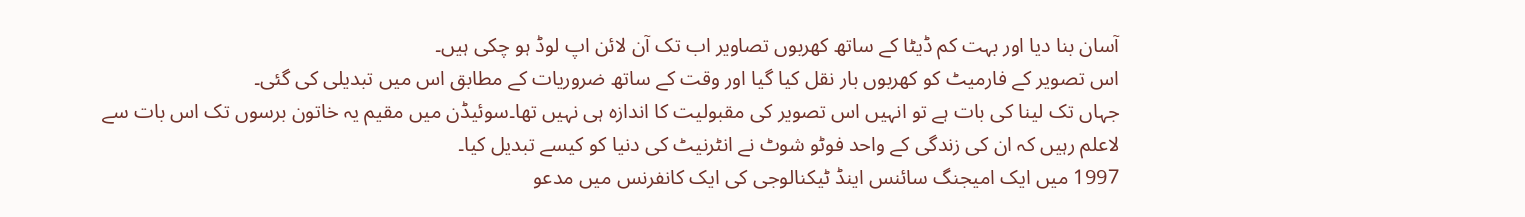آسان بنا دیا اور بہت کم ڈیٹا کے ساتھ کھربوں تصاویر اب تک آن لائن اپ لوڈ ہو چکی ہیں۔
اس تصویر کے فارمیٹ کو کھربوں بار نقل کیا گیا اور وقت کے ساتھ ضروریات کے مطابق اس میں تبدیلی کی گئی۔
جہاں تک لینا کی بات ہے تو انہیں اس تصویر کی مقبولیت کا اندازہ ہی نہیں تھا۔سوئیڈن میں مقیم یہ خاتون برسوں تک اس بات سے لاعلم رہیں کہ ان کی زندگی کے واحد فوٹو شوٹ نے انٹرنیٹ کی دنیا کو کیسے تبدیل کیا۔
1997 میں ایک امیجنگ سائنس اینڈ ٹیکنالوجی کی ایک کانفرنس میں مدعو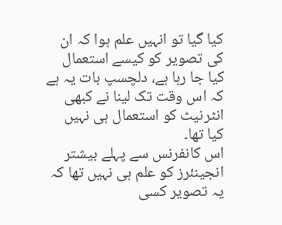کیا گیا تو انہیں علم ہوا کہ ان کی تصویر کو کیسے استعمال کیا جا رہا ہے، دلچسپ بات یہ ہے کہ اس وقت تک لینا نے کبھی انٹرنیٹ کو استعمال ہی نہیں کیا تھا۔
اس کانفرنس سے پہلے بیشتر انجینئرز کو علم ہی نہیں تھا کہ یہ تصویر کسی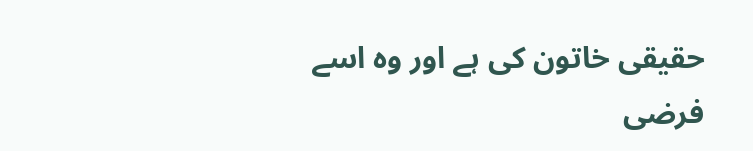حقیقی خاتون کی ہے اور وہ اسے فرضی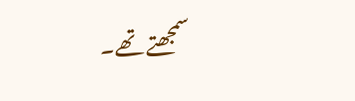سمجھتے تھے۔